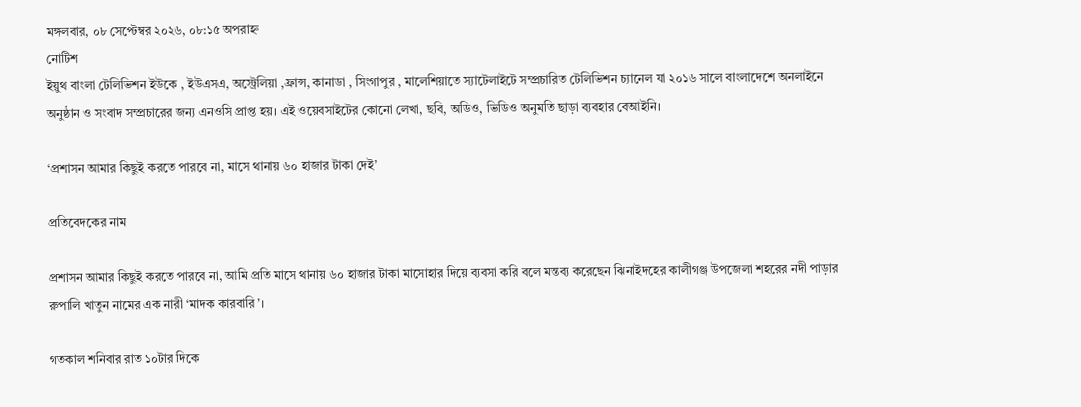মঙ্গলবার, ০৮ সেপ্টেম্বর ২০২৬, ০৮:১৫ অপরাহ্ন
নোটিশ
ইয়ুথ বাংলা টেলিভিশন ইউকে , ইউএসএ, অস্ট্রেলিয়া ,ফ্রান্স, কানাডা , সিংগাপুর , মালেশিয়াতে স্যাটেলাইটে সম্প্রচারিত টেলিভিশন চ্যানেল যা ২০১৬ সালে বাংলাদেশে অনলাইনে অনুষ্ঠান ও সংবাদ সম্প্রচারের জন্য এনওসি প্রাপ্ত হয়। এই ওয়েবসাইটের কোনো লেখা, ছবি, অডিও, ভিডিও অনুমতি ছাড়া ব্যবহার বেআইনি।

‘প্রশাসন আমার কিছুই করতে পারবে না, মাসে থানায় ৬০ হাজার টাকা দেই’

প্রতিবেদকের নাম

প্রশাসন আমার কিছুই করতে পারবে না, আমি প্রতি মাসে থানায় ৬০ হাজার টাকা মাসোহার দিয়ে ব‍্যবসা করি বলে মন্তব্য করেছেন ঝিনাইদহের কালীগঞ্জ উপজেলা শহরের নদী পাড়ার রুপালি খাতুন নামের এক নারী ‘মাদক কারবারি’।

গতকাল শনিবার রাত ১০টার দিকে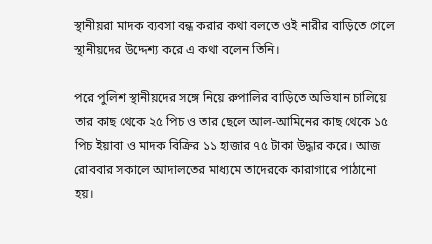স্থানীয়রা মাদক ব‍্যবসা বন্ধ করার কথা বলতে ওই নারীর বাড়িতে গেলে স্থানীয়দের উদ্দেশ্য করে এ কথা বলেন তিনি।

পরে পুলিশ স্থানীয়দের সঙ্গে নিয়ে রুপালির বাড়িতে অভিযান চালিয়ে তার কাছ থেকে ২৫ পিচ ও তার ছেলে আল-আমিনের কাছ থেকে ১৫ পিচ ইয়াবা ও মাদক বিক্রির ১১ হাজার ৭৫ টাকা উদ্ধার করে। আজ রোববার সকালে আদালতের মাধ্যমে তাদেরকে কারাগারে পাঠানো হয়।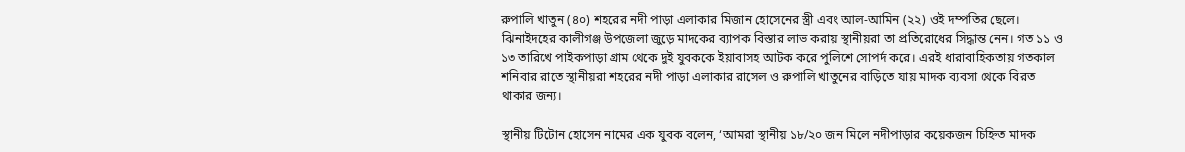রুপালি খাতুন (৪০) শহরের নদী পাড়া এলাকার মিজান হোসেনের স্ত্রী এবং আল-আমিন (২২) ওই দম্পতির ছেলে। ঝিনাইদহের কালীগঞ্জ উপজেলা জুড়ে মাদকের ব‍্যাপক বিস্তার লাভ করায় স্থানীয়রা তা প্রতিরোধের সিদ্ধান্ত নেন। গত ১১ ও ১৩ তারিখে পাইকপাড়া গ্রাম থেকে দুই যুবককে ইয়াবাসহ আটক করে পুলিশে সোপর্দ করে। এরই ধারাবাহিকতায় গতকাল শনিবার রাতে স্থানীয়রা শহরের নদী পাড়া এলাকার রাসেল ও রুপালি খাতুনের বাড়িতে যায় মাদক ব‍্যবসা থেকে বিরত থাকার জন্য।

স্থানীয় টিটোন হোসেন নামের এক যুবক বলেন, ‘আমরা স্থানীয় ১৮/২০ জন মিলে নদীপাড়ার কয়েকজন চিহ্নিত মাদক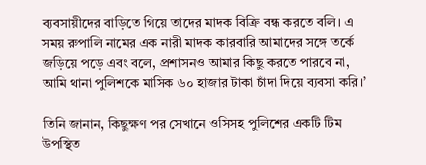ব্যবসায়ীদের বাড়িতে গিয়ে তাদের মাদক বিক্রি বন্ধ করতে বলি। এ সময় রুপালি নামের এক নারী মাদক কারবারি আমাদের সঙ্গে তর্কে জড়িয়ে পড়ে এবং বলে, প্রশাসনও আমার কিছু করতে পারবে না, আমি থানা পুলিশকে মাসিক ৬০ হাজার টাকা চাঁদা দিয়ে ব‍্যবসা করি।’

তিনি জানান, কিছুক্ষণ পর সেখানে ওসিসহ পুলিশের একটি টিম উপস্থিত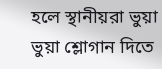হলে স্থানীয়রা ভুয়া ভুয়া শ্লোগান দিতে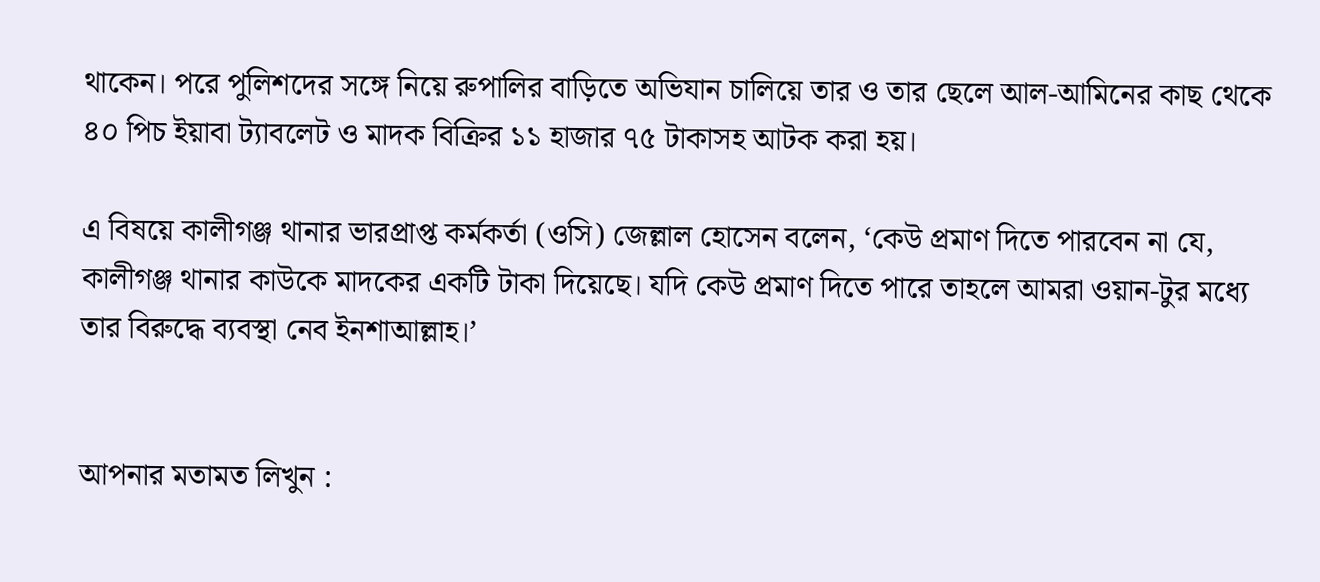থাকেন। পরে পুলিশদের সঙ্গে নিয়ে রুপালির বাড়িতে অভিযান চালিয়ে তার ও তার ছেলে আল-আমিনের কাছ থেকে ৪০ পিচ ইয়াবা ট্যাবলেট ও মাদক বিক্রির ১১ হাজার ৭৫ টাকাসহ আটক করা হয়।

এ বিষয়ে কালীগঞ্জ থানার ভারপ্রাপ্ত কর্মকর্তা (ওসি) জেল্লাল হোসেন বলেন, ‘কেউ প্রমাণ দিতে পারবেন না যে, কালীগঞ্জ থানার কাউকে মাদকের একটি টাকা দিয়েছে। যদি কেউ প্রমাণ দিতে পারে তাহলে আমরা ওয়ান-টুর মধ্যে তার বিরুদ্ধে ব্যবস্থা নেব ইনশাআল্লাহ।’


আপনার মতামত লিখুন :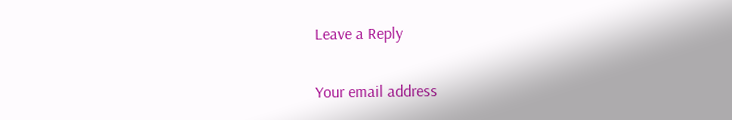Leave a Reply

Your email address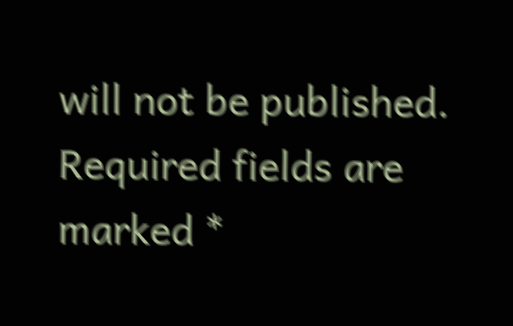will not be published. Required fields are marked *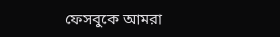ফেসবুকে আমরা